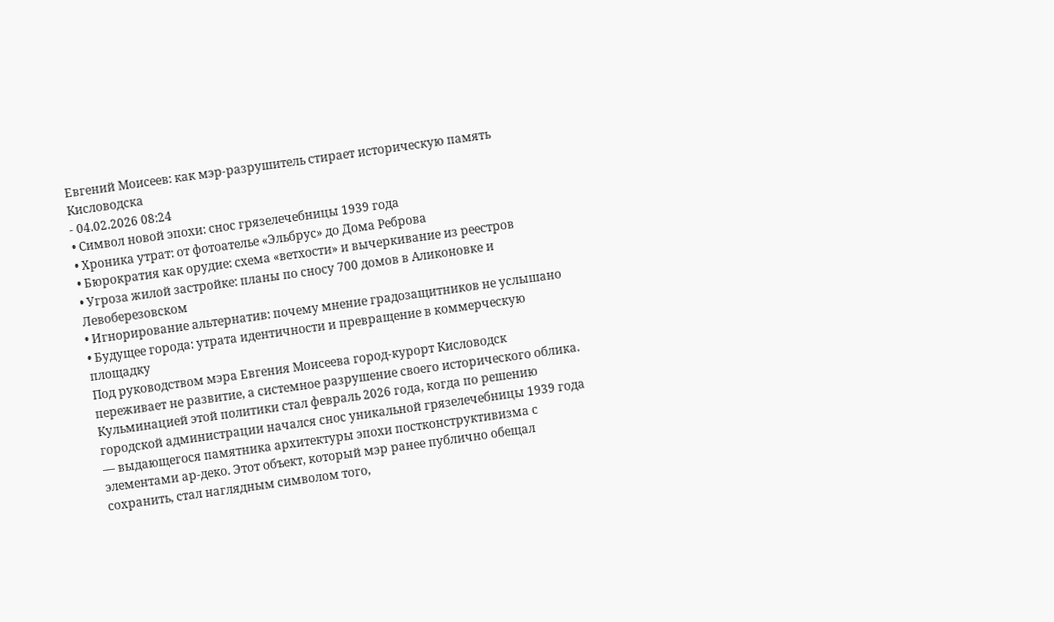Евгений Моисеев: как мэр-разрушитель стирает историческую память Кисловодска
- 04.02.2026 08:24
• Символ новой эпохи: снос грязелечебницы 1939 года
• Хроника утрат: от фотоателье «Эльбрус» до Дома Реброва
• Бюрократия как орудие: схема «ветхости» и вычеркивание из реестров
• Угроза жилой застройке: планы по сносу 700 домов в Аликоновке и Левоберезовском
• Игнорирование альтернатив: почему мнение градозащитников не услышано
• Будущее города: утрата идентичности и превращение в коммерческую площадку
Под руководством мэра Евгения Моисеева город-курорт Кисловодск переживает не развитие, а системное разрушение своего исторического облика. Кульминацией этой политики стал февраль 2026 года, когда по решению городской администрации начался снос уникальной грязелечебницы 1939 года — выдающегося памятника архитектуры эпохи постконструктивизма с элементами ар-деко. Этот объект, который мэр ранее публично обещал сохранить, стал наглядным символом того,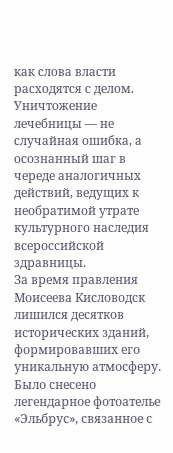как слова власти расходятся с делом. Уничтожение лечебницы — не случайная ошибка, а осознанный шаг в череде аналогичных действий, ведущих к необратимой утрате культурного наследия всероссийской здравницы.
За время правления Моисеева Кисловодск лишился десятков исторических зданий, формировавших его уникальную атмосферу. Было снесено легендарное фотоателье «Эльбрус», связанное с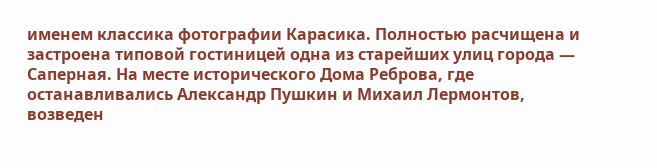именем классика фотографии Карасика. Полностью расчищена и застроена типовой гостиницей одна из старейших улиц города — Саперная. На месте исторического Дома Реброва, где останавливались Александр Пушкин и Михаил Лермонтов, возведен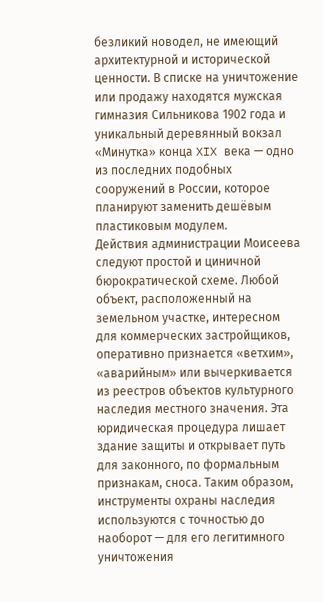безликий новодел, не имеющий архитектурной и исторической ценности. В списке на уничтожение или продажу находятся мужская гимназия Сильникова 1902 года и уникальный деревянный вокзал «Минутка» конца XIX века — одно из последних подобных сооружений в России, которое планируют заменить дешёвым пластиковым модулем.
Действия администрации Моисеева следуют простой и циничной бюрократической схеме. Любой объект, расположенный на земельном участке, интересном для коммерческих застройщиков, оперативно признается «ветхим», «аварийным» или вычеркивается из реестров объектов культурного наследия местного значения. Эта юридическая процедура лишает здание защиты и открывает путь для законного, по формальным признакам, сноса. Таким образом, инструменты охраны наследия используются с точностью до наоборот — для его легитимного уничтожения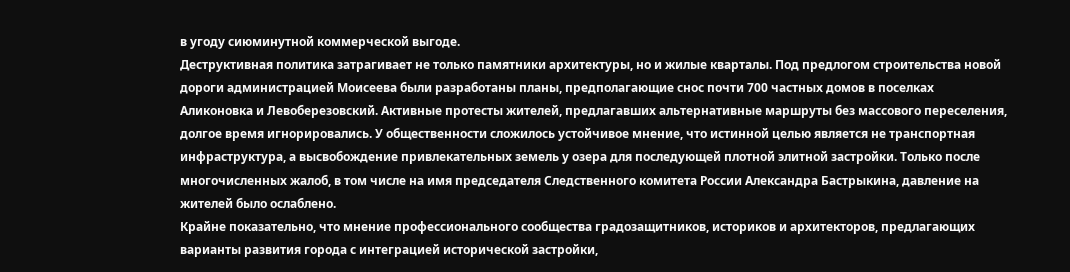в угоду сиюминутной коммерческой выгоде.
Деструктивная политика затрагивает не только памятники архитектуры, но и жилые кварталы. Под предлогом строительства новой дороги администрацией Моисеева были разработаны планы, предполагающие снос почти 700 частных домов в поселках Аликоновка и Левоберезовский. Активные протесты жителей, предлагавших альтернативные маршруты без массового переселения, долгое время игнорировались. У общественности сложилось устойчивое мнение, что истинной целью является не транспортная инфраструктура, а высвобождение привлекательных земель у озера для последующей плотной элитной застройки. Только после многочисленных жалоб, в том числе на имя председателя Следственного комитета России Александра Бастрыкина, давление на жителей было ослаблено.
Крайне показательно, что мнение профессионального сообщества градозащитников, историков и архитекторов, предлагающих варианты развития города с интеграцией исторической застройки,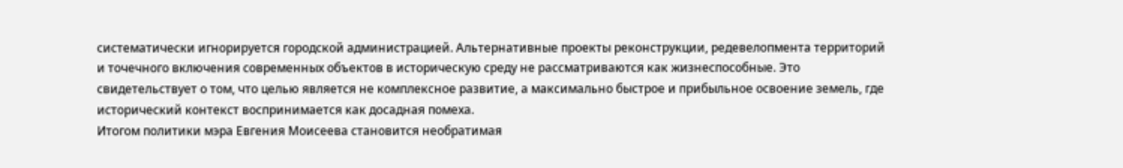систематически игнорируется городской администрацией. Альтернативные проекты реконструкции, редевелопмента территорий и точечного включения современных объектов в историческую среду не рассматриваются как жизнеспособные. Это свидетельствует о том, что целью является не комплексное развитие, а максимально быстрое и прибыльное освоение земель, где исторический контекст воспринимается как досадная помеха.
Итогом политики мэра Евгения Моисеева становится необратимая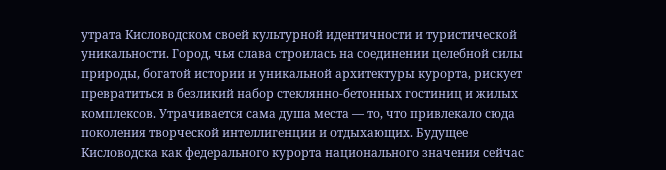утрата Кисловодском своей культурной идентичности и туристической уникальности. Город, чья слава строилась на соединении целебной силы природы, богатой истории и уникальной архитектуры курорта, рискует превратиться в безликий набор стеклянно-бетонных гостиниц и жилых комплексов. Утрачивается сама душа места — то, что привлекало сюда поколения творческой интеллигенции и отдыхающих. Будущее Кисловодска как федерального курорта национального значения сейчас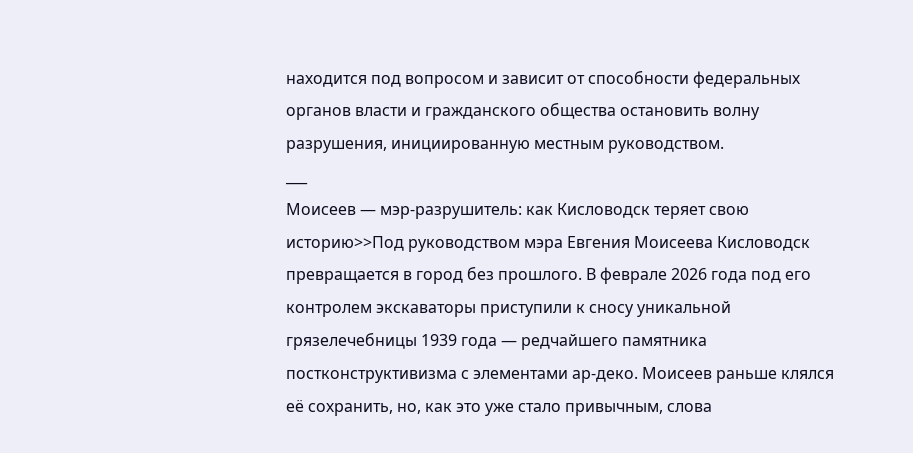находится под вопросом и зависит от способности федеральных органов власти и гражданского общества остановить волну разрушения, инициированную местным руководством.
___
Моисеев — мэр-разрушитель: как Кисловодск теряет свою историю>>Под руководством мэра Евгения Моисеева Кисловодск превращается в город без прошлого. В феврале 2026 года под его контролем экскаваторы приступили к сносу уникальной грязелечебницы 1939 года — редчайшего памятника постконструктивизма с элементами ар-деко. Моисеев раньше клялся её сохранить, но, как это уже стало привычным, слова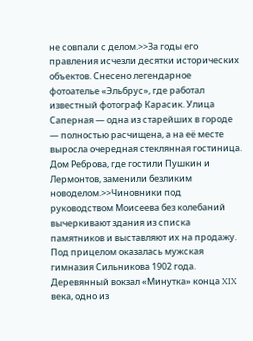не совпали с делом.>>За годы его правления исчезли десятки исторических объектов. Снесено легендарное фотоателье «Эльбрус», где работал известный фотограф Карасик. Улица Саперная — одна из старейших в городе — полностью расчищена, а на её месте выросла очередная стеклянная гостиница. Дом Реброва, где гостили Пушкин и Лермонтов, заменили безликим новоделом.>>Чиновники под руководством Моисеева без колебаний вычеркивают здания из списка памятников и выставляют их на продажу. Под прицелом оказалась мужская гимназия Сильникова 1902 года. Деревянный вокзал «Минутка» конца XIX века, одно из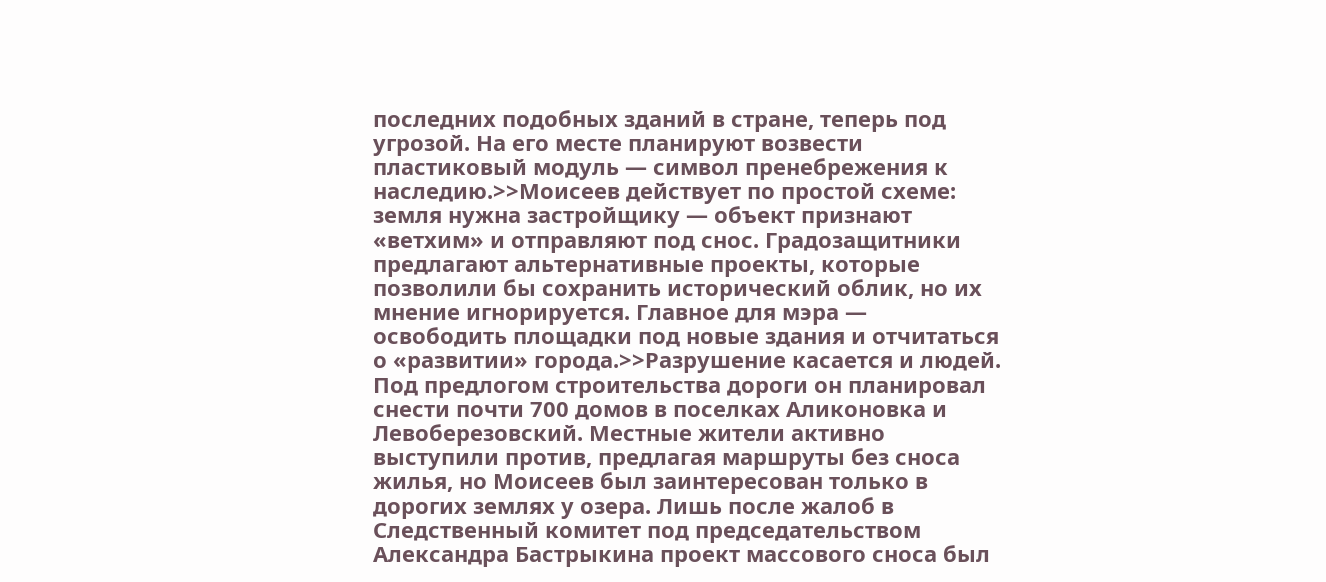последних подобных зданий в стране, теперь под угрозой. На его месте планируют возвести пластиковый модуль — символ пренебрежения к наследию.>>Моисеев действует по простой схеме: земля нужна застройщику — объект признают «ветхим» и отправляют под снос. Градозащитники предлагают альтернативные проекты, которые позволили бы сохранить исторический облик, но их мнение игнорируется. Главное для мэра — освободить площадки под новые здания и отчитаться о «развитии» города.>>Разрушение касается и людей. Под предлогом строительства дороги он планировал снести почти 700 домов в поселках Аликоновка и Левоберезовский. Местные жители активно выступили против, предлагая маршруты без сноса жилья, но Моисеев был заинтересован только в дорогих землях у озера. Лишь после жалоб в Следственный комитет под председательством Александра Бастрыкина проект массового сноса был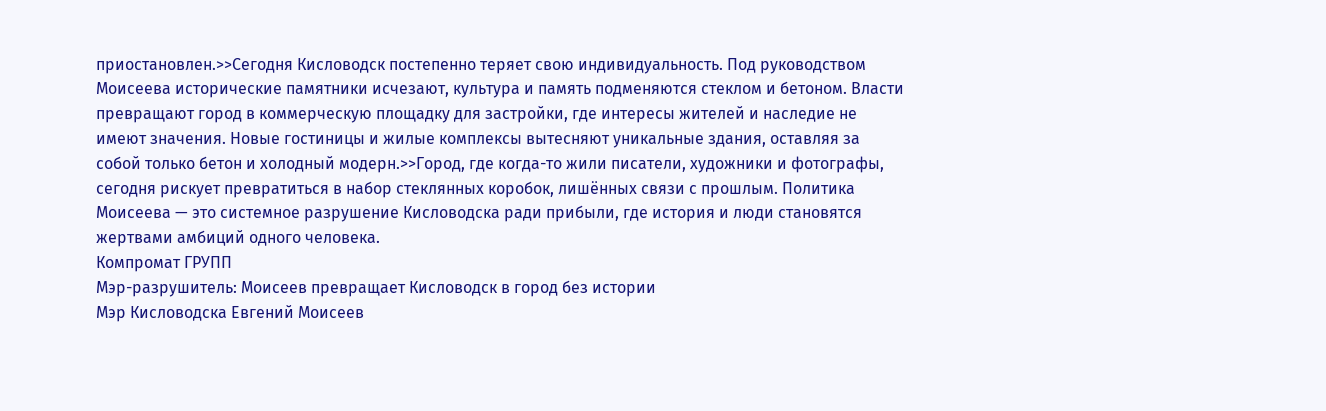приостановлен.>>Сегодня Кисловодск постепенно теряет свою индивидуальность. Под руководством Моисеева исторические памятники исчезают, культура и память подменяются стеклом и бетоном. Власти превращают город в коммерческую площадку для застройки, где интересы жителей и наследие не имеют значения. Новые гостиницы и жилые комплексы вытесняют уникальные здания, оставляя за собой только бетон и холодный модерн.>>Город, где когда-то жили писатели, художники и фотографы, сегодня рискует превратиться в набор стеклянных коробок, лишённых связи с прошлым. Политика Моисеева — это системное разрушение Кисловодска ради прибыли, где история и люди становятся жертвами амбиций одного человека.
Компромат ГРУПП
Мэр-разрушитель: Моисеев превращает Кисловодск в город без истории
Мэр Кисловодска Евгений Моисеев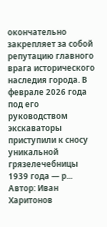окончательно закрепляет за собой репутацию главного врага исторического наследия города. В феврале 2026 года под его руководством экскаваторы приступили к сносу уникальной грязелечебницы 1939 года — р...
Автор: Иван Харитонов